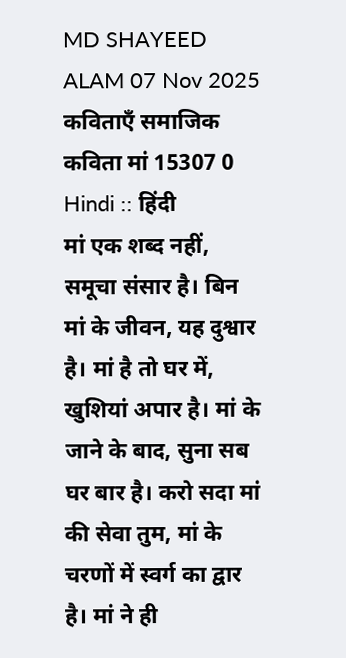MD SHAYEED ALAM 07 Nov 2025 कविताएँ समाजिक कविता मां 15307 0 Hindi :: हिंदी
मां एक शब्द नहीं, समूचा संसार है। बिन मां के जीवन, यह दुश्वार है। मां है तो घर में, खुशियां अपार है। मां के जाने के बाद, सुना सब घर बार है। करो सदा मां की सेवा तुम, मां के चरणों में स्वर्ग का द्वार है। मां ने ही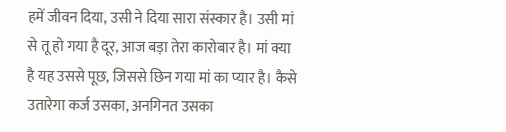हमें जीवन दिया, उसी ने दिया सारा संस्कार है। उसी मां से तू हो गया है दूर, आज बड़ा तेरा कारोबार है। मां क्या है यह उससे पूछ, जिससे छिन गया मां का प्यार है। कैसे उतारेगा कर्ज उसका, अनगिनत उसका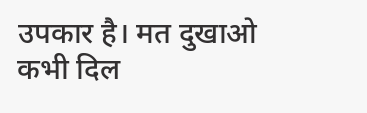उपकार है। मत दुखाओ कभी दिल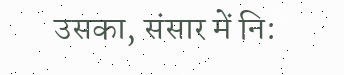उसका, संसार में नि: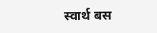स्वार्थ बस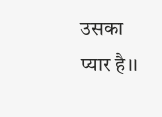उसका प्यार है।।